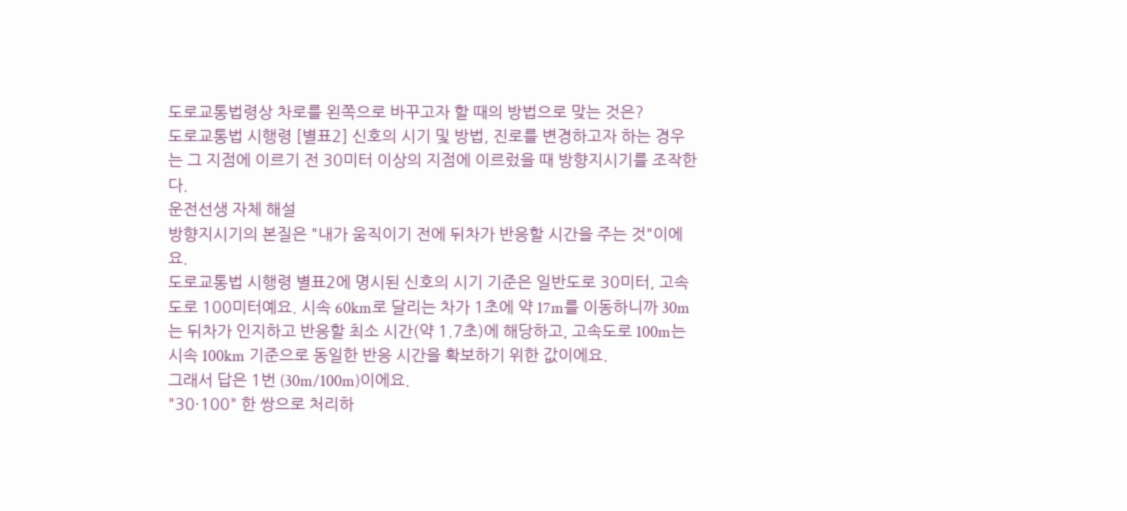도로교통법령상 차로를 왼쪽으로 바꾸고자 할 때의 방법으로 맞는 것은?
도로교통법 시행령 [별표2] 신호의 시기 및 방법, 진로를 변경하고자 하는 경우는 그 지점에 이르기 전 30미터 이상의 지점에 이르렀을 때 방향지시기를 조작한다.
운전선생 자체 해설
방향지시기의 본질은 "내가 움직이기 전에 뒤차가 반응할 시간을 주는 것"이에요.
도로교통법 시행령 별표2에 명시된 신호의 시기 기준은 일반도로 30미터, 고속도로 100미터예요. 시속 60km로 달리는 차가 1초에 약 17m를 이동하니까 30m는 뒤차가 인지하고 반응할 최소 시간(약 1.7초)에 해당하고, 고속도로 100m는 시속 100km 기준으로 동일한 반응 시간을 확보하기 위한 값이에요.
그래서 답은 1번 (30m/100m)이에요.
"30·100" 한 쌍으로 처리하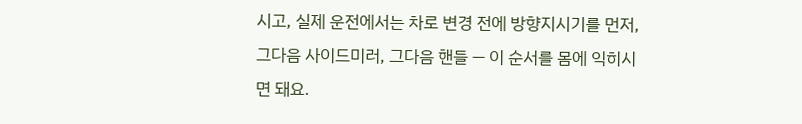시고, 실제 운전에서는 차로 변경 전에 방향지시기를 먼저, 그다음 사이드미러, 그다음 핸들 — 이 순서를 몸에 익히시면 돼요.